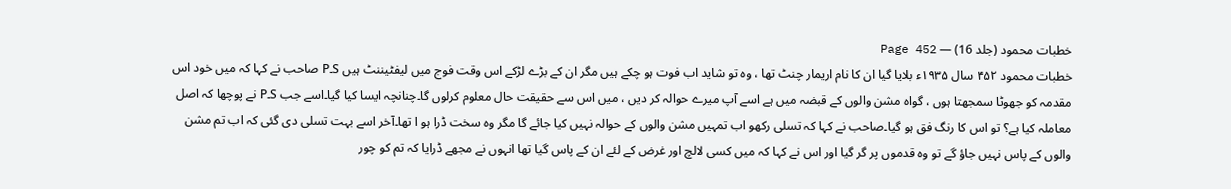خطبات محمود (جلد 16) — Page 452
خطبات محمود ۴۵۲ سال ۱۹۳۵ء بلایا گیا ان کا نام اریمار چنٹ تھا ، وہ تو شاید اب فوت ہو چکے ہیں مگر ان کے بڑے لڑکے اس وقت فوج میں لیفٹیننٹ ہیں S۔P صاحب نے کہا کہ میں خود اس مقدمہ کو جھوٹا سمجھتا ہوں ، گواہ مشن والوں کے قبضہ میں ہے اسے آپ میرے حوالہ کر دیں ، میں اس سے حقیقت حال معلوم کرلوں گا۔چنانچہ ایسا کیا گیا۔اسے جب S۔P نے پوچھا کہ اصل معاملہ کیا ہے؟ تو اس کا رنگ فق ہو گیا۔صاحب نے کہا کہ تسلی رکھو اب تمہیں مشن والوں کے حوالہ نہیں کیا جائے گا مگر وہ سخت ڈرا ہو ا تھا۔آخر اسے بہت تسلی دی گئی کہ اب تم مشن والوں کے پاس نہیں جاؤ گے تو وہ قدموں پر گر گیا اور اس نے کہا کہ میں کسی لالچ اور غرض کے لئے ان کے پاس گیا تھا انہوں نے مجھے ڈرایا کہ تم کو چور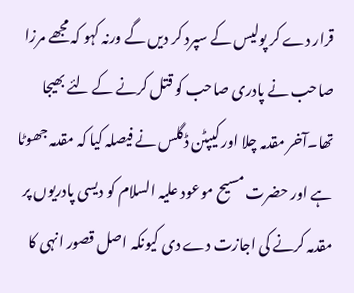قرار دے کر پولیس کے سپرد کر دیں گے ورنہ کہو کہ مجھے مرزا صاحب نے پادری صاحب کو قتل کرنے کے لئے بھیجا تھا۔آخر مقدمہ چلا اور کیپٹن ڈگلس نے فیصلہ کیا کہ مقدمہ جھوٹا ہے اور حضرت مسیح موعود علیہ السلام کو دیسی پادریوں پر مقدمہ کرنے کی اجازت دے دی کیونکہ اصل قصور انہی کا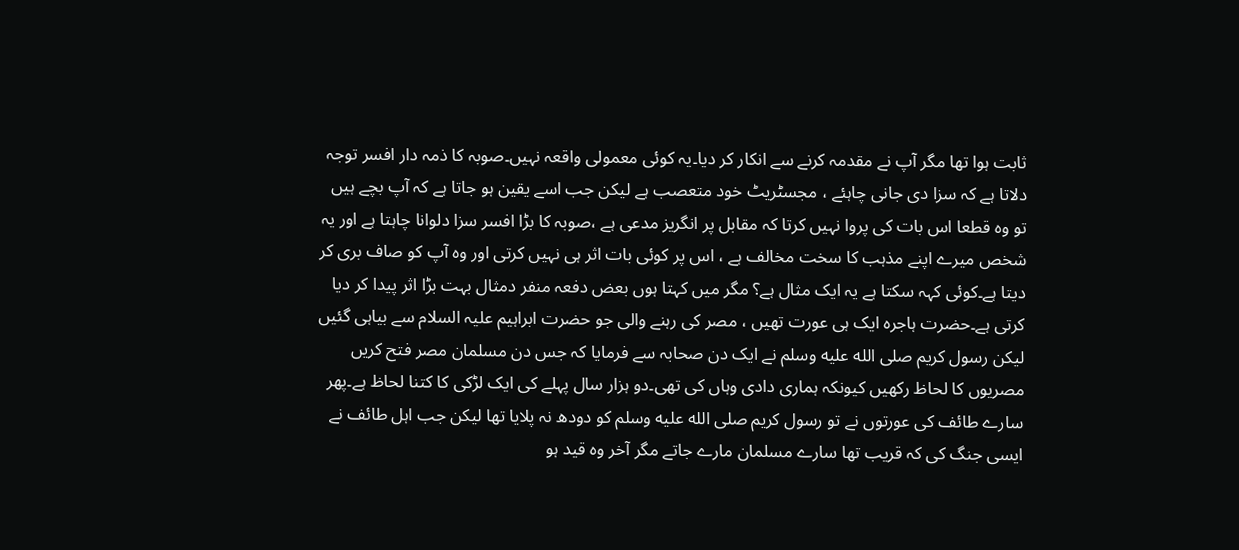ثابت ہوا تھا مگر آپ نے مقدمہ کرنے سے انکار کر دیا۔یہ کوئی معمولی واقعہ نہیں۔صوبہ کا ذمہ دار افسر توجہ دلاتا ہے کہ سزا دی جانی چاہئے ، مجسٹریٹ خود متعصب ہے لیکن جب اسے یقین ہو جاتا ہے کہ آپ بچے ہیں تو وہ قطعا اس بات کی پروا نہیں کرتا کہ مقابل پر انگریز مدعی ہے ،صوبہ کا بڑا افسر سزا دلوانا چاہتا ہے اور یہ شخص میرے اپنے مذہب کا سخت مخالف ہے ، اس پر کوئی بات اثر ہی نہیں کرتی اور وہ آپ کو صاف بری کر دیتا ہے۔کوئی کہہ سکتا ہے یہ ایک مثال ہے؟ مگر میں کہتا ہوں بعض دفعہ منفر دمثال بہت بڑا اثر پیدا کر دیا کرتی ہے۔حضرت ہاجرہ ایک ہی عورت تھیں ، مصر کی رہنے والی جو حضرت ابراہیم علیہ السلام سے بیاہی گئیں لیکن رسول کریم صلى الله عليه وسلم نے ایک دن صحابہ سے فرمایا کہ جس دن مسلمان مصر فتح کریں مصریوں کا لحاظ رکھیں کیونکہ ہماری دادی وہاں کی تھی۔دو ہزار سال پہلے کی ایک لڑکی کا کتنا لحاظ ہے۔پھر سارے طائف کی عورتوں نے تو رسول کریم صلى الله عليه وسلم کو دودھ نہ پلایا تھا لیکن جب اہل طائف نے ایسی جنگ کی کہ قریب تھا سارے مسلمان مارے جاتے مگر آخر وہ قید ہو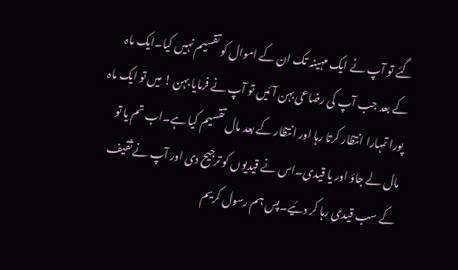گئے تو آپ نے ایک مہینہ تک ان کے اموال کو تقسیم نہیں کیا۔ایک ماہ کے بعد جب آپ کی رضاعی بہن آئیں تو آپ نے فرمایا بہن ! میں تو ایک ماہ پورا تمہارا انتظار کرتا رہا اور انتظار کے بعد مال تقسیم کیا ہے۔اب تم یا تو مال لے جاؤ اور یا قیدی۔اس نے قیدیوں کو ترجیح دی اور آپ نے ثقیف کے سب قیدی رہا کر دئیے۔پس ہم رسول کریم